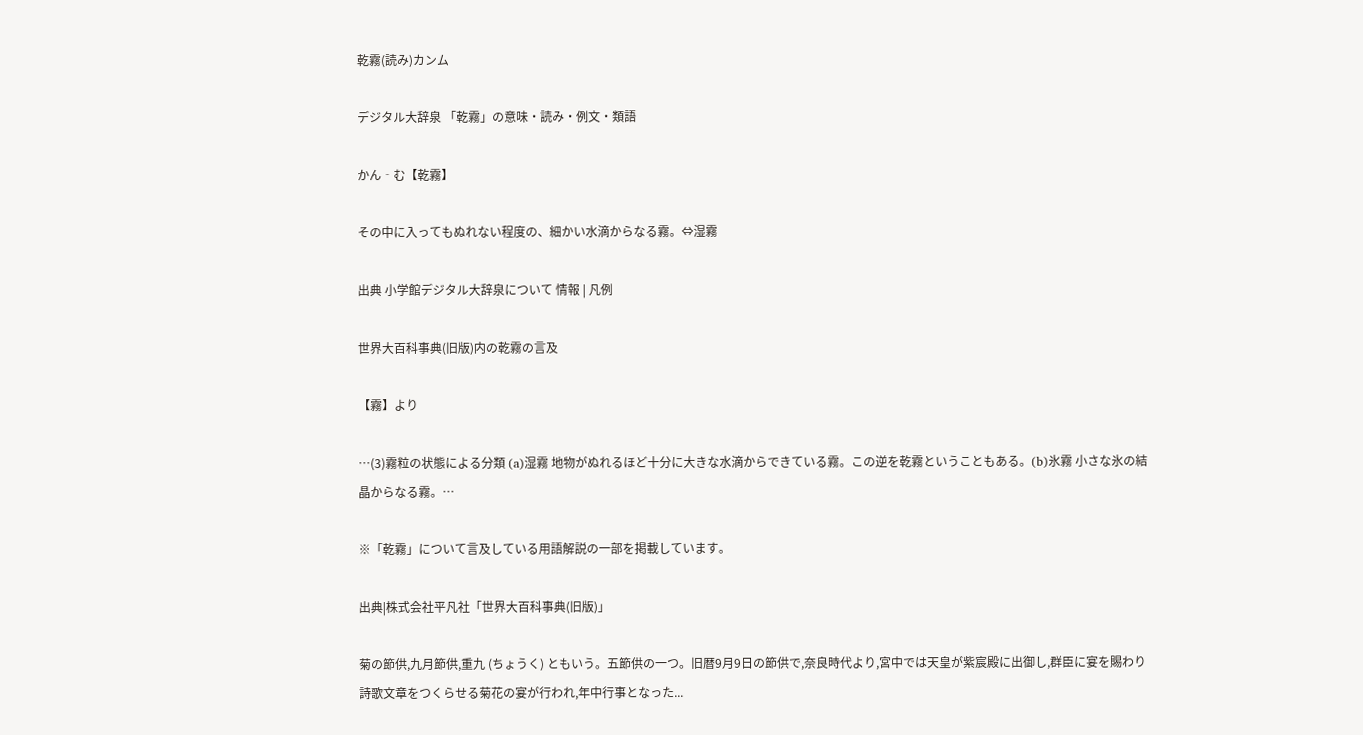乾霧(読み)カンム

デジタル大辞泉 「乾霧」の意味・読み・例文・類語

かん‐む【乾霧】

その中に入ってもぬれない程度の、細かい水滴からなる霧。⇔湿霧

出典 小学館デジタル大辞泉について 情報 | 凡例

世界大百科事典(旧版)内の乾霧の言及

【霧】より

…(3)霧粒の状態による分類 (a)湿霧 地物がぬれるほど十分に大きな水滴からできている霧。この逆を乾霧ということもある。(b)氷霧 小さな氷の結晶からなる霧。…

※「乾霧」について言及している用語解説の一部を掲載しています。

出典|株式会社平凡社「世界大百科事典(旧版)」

菊の節供,九月節供,重九 (ちょうく) ともいう。五節供の一つ。旧暦9月9日の節供で,奈良時代より,宮中では天皇が紫宸殿に出御し,群臣に宴を賜わり詩歌文章をつくらせる菊花の宴が行われ,年中行事となった...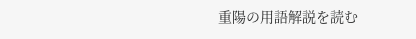重陽の用語解説を読む